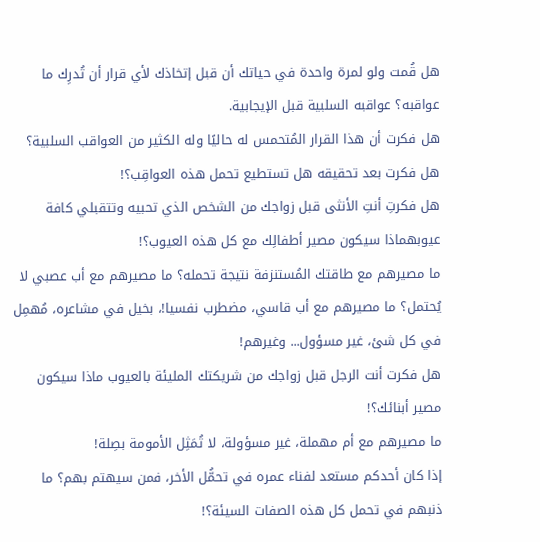هل قُمت ولو لمرة واحدة في حياتك أن قبل إتخاذك لأي قرار أن تُدرِك ما عواقبه؟ عواقبه السلبية قبل الإيجابية.
هل فكرت أن هذا القرار المُتحمس له حاليًا وله الكثير من العواقب السلبية؟
هل فكرت بعد تحقيقه هل تستطيع تحمل هذه العواقِب؟!
هل فكرتِ أنتِ الأنثى قبل زواجك من الشخص الذي تحبيه وتتقبلي كافة عيوبهماذا سيكون مصير أطفالِك مع كل هذه العيوب؟!
ما مصيرهم مع طاقتك المُستنزفة نتيجة تحمله؟ ما مصيرهم مع أب عصبي لا يُحتمل؟ ما مصيرهم مع أب قاسي، مضطرب نفسيا!، بخيل في مشاعره، مُهمِل في كل شئ، غير مسؤول... وغيرهم!
هل فكرت أنت الرجل قبل زواجك من شريكتك المليئة بالعيوب ماذا سيكون مصير أبنائك؟!
ما مصيرهم مع أم مهملة، غير مسؤولة، لا تُمَثِل الأمومة بصِلة!
إذا كان أحدكم مستعد لفناء عمره في تحمُّل الأخر، فمن سيهتم بهم؟ ما ذنبهم في تحمل كل هذه الصفات السيئة؟!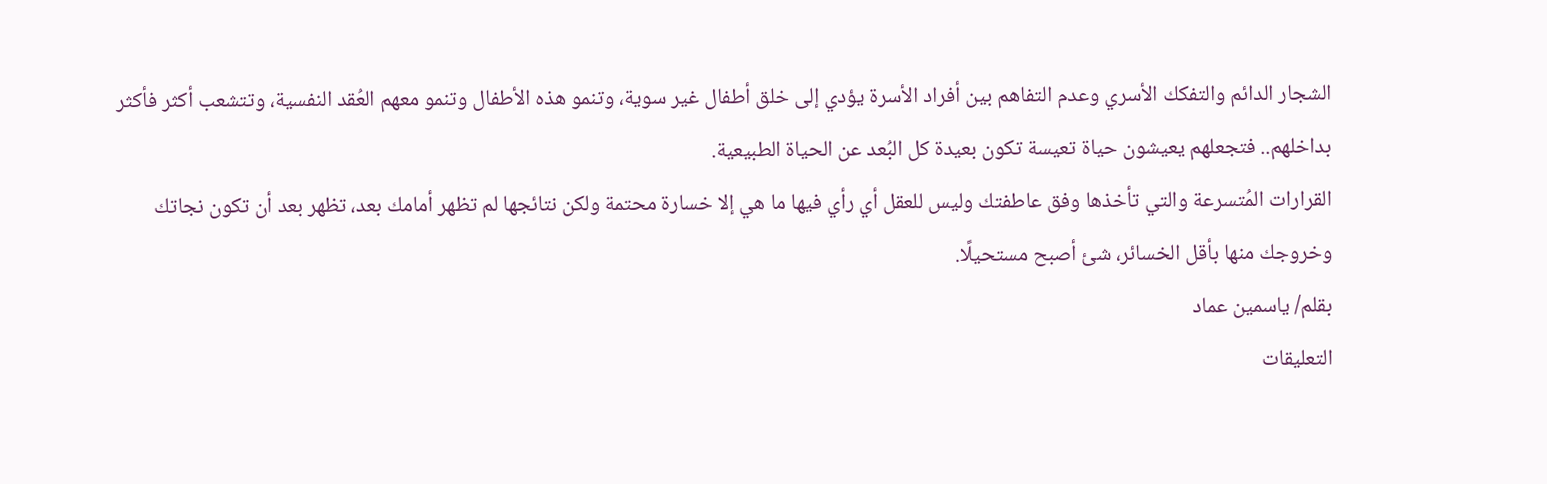الشجار الدائم والتفكك الأسري وعدم التفاهم بين أفراد الأسرة يؤدي إلى خلق أطفال غير سوية، وتنمو هذه الأطفال وتنمو معهم العُقد النفسية، وتتشعب أكثر فأكثر بداخلهم.. فتجعلهم يعيشون حياة تعيسة تكون بعيدة كل البُعد عن الحياة الطبيعية.
القرارات المُتسرعة والتي تأخذها وفق عاطفتك وليس للعقل أي رأي فيها ما هي إلا خسارة محتمة ولكن نتائجها لم تظهر أمامك بعد، تظهر بعد أن تكون نجاتك وخروجك منها بأقل الخسائر، شئ أصبح مستحيلًا.
بقلم/ ياسمين عماد
التعليقات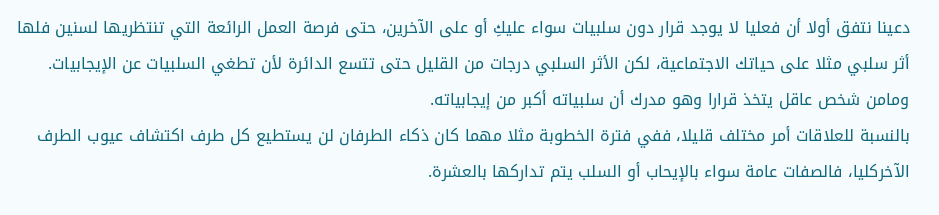دعينا نتفق أولا أن فعليا لا يوجد قرار دون سلبيات سواء عليكِ أو على الآخرين، حتى فرصة العمل الرائعة التي تنتظريها لسنين فلها أثر سلبي مثلا على حياتك الاجتماعية، لكن الأثر السلبي درجات من القليل حتى تتسع الدائرة لأن تطغي السلبيات عن الإيجابيات.
ومامن شخص عاقل يتخذ قرارا وهو مدرك أن سلبياته أكبر من إيجابياته.
بالنسبة للعلاقات أمر مختلف قليلا، ففي فترة الخطوبة مثلا مهما كان ذكاء الطرفان لن يستطيع كل طرف اكتشاف عيوب الطرف الآخركليا، فالصفات عامة سواء بالإيحاب أو السلب يتم تداركها بالعشرة.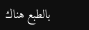بالطبع هناك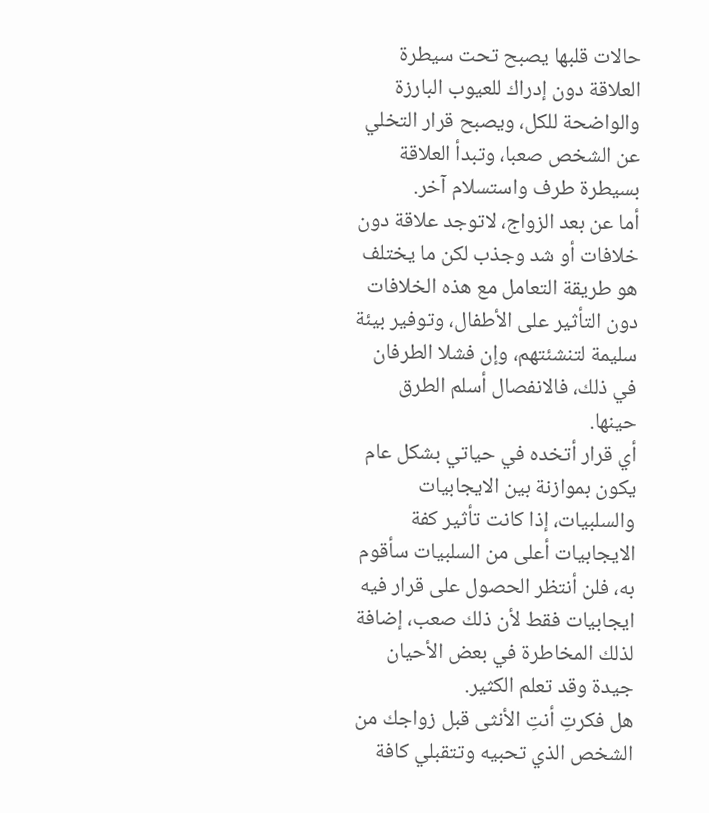حالات قلبها يصبح تحت سيطرة العلاقة دون إدراك للعيوب البارزة والواضحة للكل، ويصبح قرار التخلي عن الشخص صعبا، وتبدأ العلاقة بسيطرة طرف واستسلام آخر.
أما عن بعد الزواج، لاتوجد علاقة دون خلافات أو شد وجذب لكن ما يختلف هو طريقة التعامل مع هذه الخلافات دون التأثير على الأطفال، وتوفير بيئة سليمة لتنشئتهم، وإن فشلا الطرفان في ذلك، فالانفصال أسلم الطرق حينها.
أي قرار أتخده في حياتي بشكل عام يكون بموازنة بين الايجابيات والسلبيات، إذا كانت تأثير كفة الايجابيات أعلى من السلبيات سأقوم به، فلن أنتظر الحصول على قرار فيه ايجابيات فقط لأن ذلك صعب، إضافة لذلك المخاطرة في بعض الأحيان جيدة وقد تعلم الكثير.
هل فكرتِ أنتِ الأنثى قبل زواجك من الشخص الذي تحبيه وتتقبلي كافة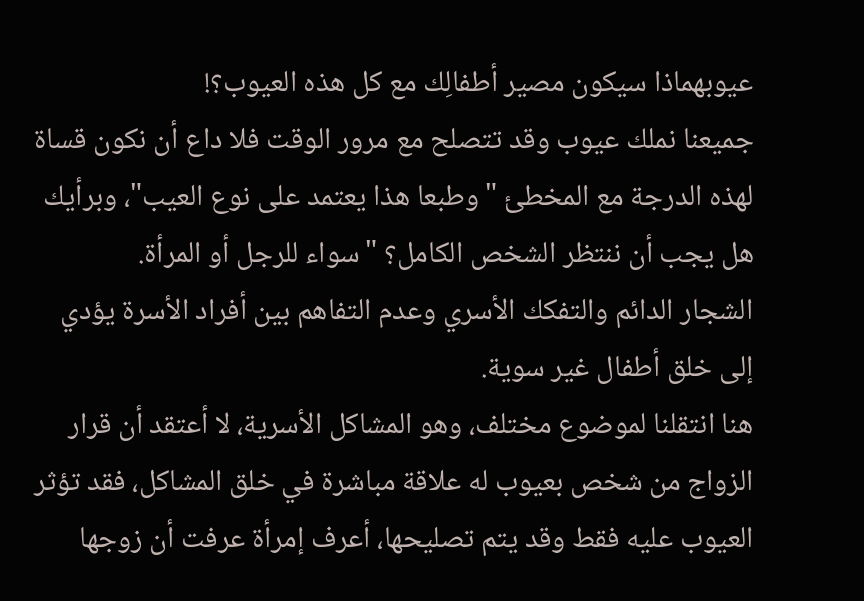عيوبهماذا سيكون مصير أطفالِك مع كل هذه العيوب؟!
جميعنا نملك عيوب وقد تتصلح مع مرور الوقت فلا داع أن نكون قساة لهذه الدرجة مع المخطئ "وطبعا هذا يعتمد على نوع العيب"، وبرأيك هل يجب أن ننتظر الشخص الكامل؟ "سواء للرجل أو المرأة.
الشجار الدائم والتفكك الأسري وعدم التفاهم بين أفراد الأسرة يؤدي إلى خلق أطفال غير سوية.
هنا انتقلنا لموضوع مختلف، وهو المشاكل الأسرية، لا أعتقد أن قرار الزواج من شخص بعيوب له علاقة مباشرة في خلق المشاكل، فقد تؤثر العيوب عليه فقط وقد يتم تصليحها، أعرف إمرأة عرفت أن زوجها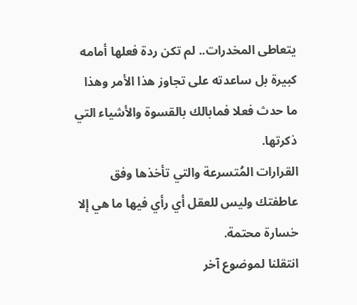يتعاطى المخدرات.. لم تكن ردة فعلها أمامه كبيرة بل ساعدته على تجاوز هذا الأمر وهذا ما حدث فعلا فمابالك بالقسوة والأشياء التي ذكرتها.
القرارات المُتسرعة والتي تأخذها وفق عاطفتك وليس للعقل أي رأي فيها ما هي إلا خسارة محتمة.
انتقلنا لموضوع آخر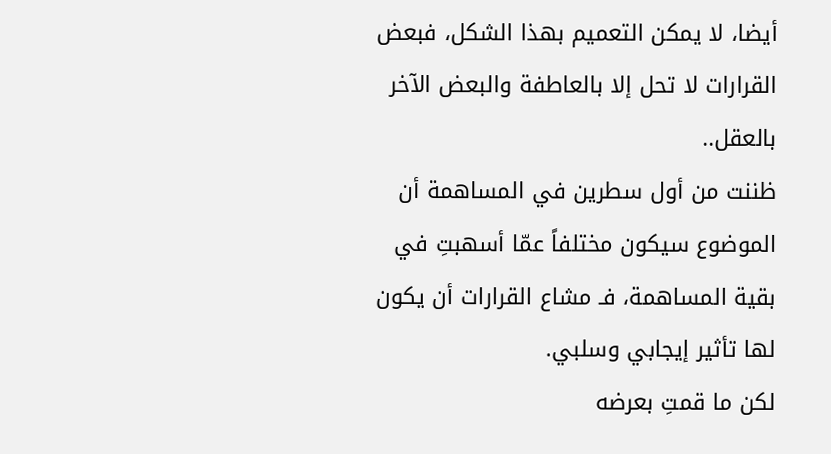أيضا، لا يمكن التعميم بهذا الشكل، فبعض القرارات لا تحل إلا بالعاطفة والبعض الآخر بالعقل..
ظننت من أول سطرين في المساهمة أن الموضوع سيكون مختلفاً عمّا أسهبتِ في بقية المساهمة، فـ مشاع القرارات أن يكون لها تأثير إيجابي وسلبي.
لكن ما قمتِ بعرضه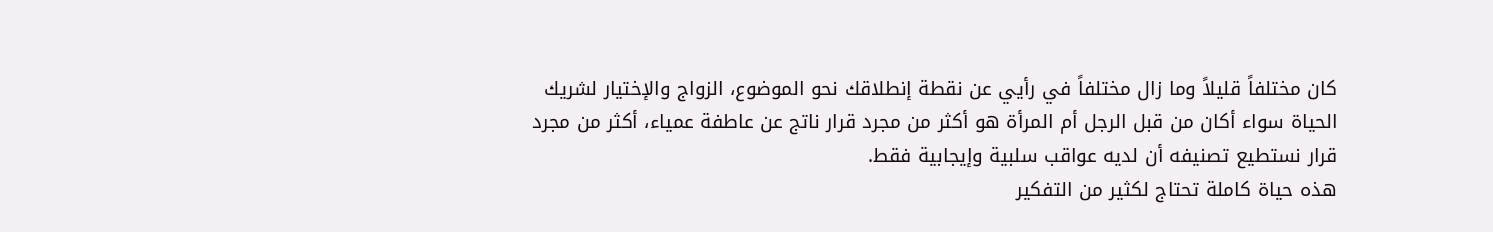كان مختلفاً قليلاً وما زال مختلفاً في رأيي عن نقطة إنطلاقك نحو الموضوع، الزواج والإختيار لشريك الحياة سواء أكان من قبل الرجل أم المرأة هو أكثر من مجرد قرار ناتج عن عاطفة عمياء، أكثر من مجرد قرار نستطيع تصنيفه أن لديه عواقب سلبية وإيجابية فقط.
هذه حياة كاملة تحتاج لكثير من التفكير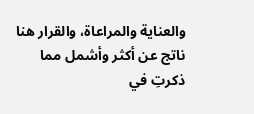والعناية والمراعاة، والقرار هنا ناتج عن أكثر وأشمل مما ذكرتِ في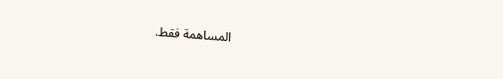المساهمة فقط.